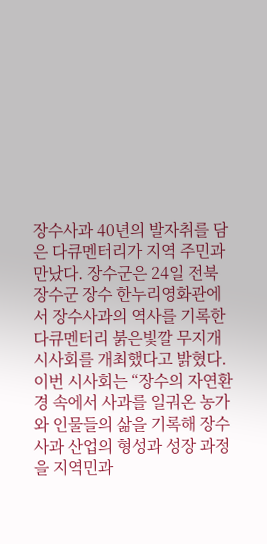장수사과 40년의 발자취를 담은 다큐멘터리가 지역 주민과 만났다. 장수군은 24일 전북 장수군 장수 한누리영화관에서 장수사과의 역사를 기록한 다큐멘터리 붉은빛깔 무지개 시사회를 개최했다고 밝혔다. 이번 시사회는 “장수의 자연환경 속에서 사과를 일궈온 농가와 인물들의 삶을 기록해 장수사과 산업의 형성과 성장 과정을 지역민과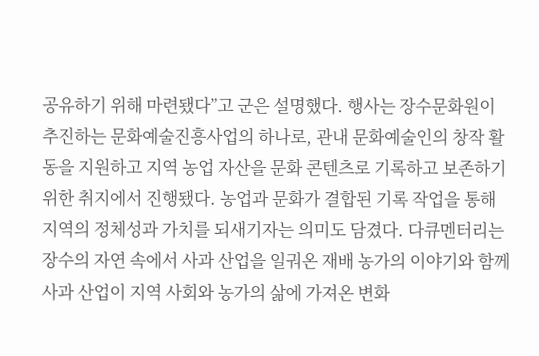공유하기 위해 마련됐다”고 군은 설명했다. 행사는 장수문화원이 추진하는 문화예술진흥사업의 하나로, 관내 문화예술인의 창작 활동을 지원하고 지역 농업 자산을 문화 콘텐츠로 기록하고 보존하기 위한 취지에서 진행됐다. 농업과 문화가 결합된 기록 작업을 통해 지역의 정체성과 가치를 되새기자는 의미도 담겼다. 다큐멘터리는 장수의 자연 속에서 사과 산업을 일궈온 재배 농가의 이야기와 함께 사과 산업이 지역 사회와 농가의 삶에 가져온 변화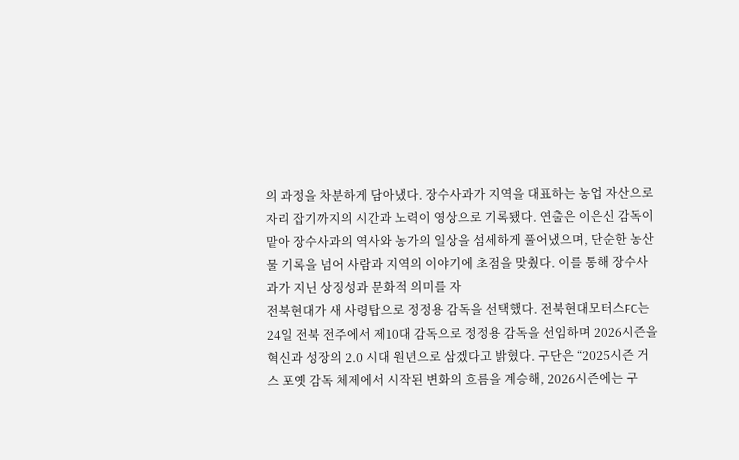의 과정을 차분하게 담아냈다. 장수사과가 지역을 대표하는 농업 자산으로 자리 잡기까지의 시간과 노력이 영상으로 기록됐다. 연출은 이은신 감독이 맡아 장수사과의 역사와 농가의 일상을 섬세하게 풀어냈으며, 단순한 농산물 기록을 넘어 사람과 지역의 이야기에 초점을 맞췄다. 이를 통해 장수사과가 지닌 상징성과 문화적 의미를 자
전북현대가 새 사령탑으로 정정용 감독을 선택했다. 전북현대모터스FC는 24일 전북 전주에서 제10대 감독으로 정정용 감독을 선임하며 2026시즌을 혁신과 성장의 2.0 시대 원년으로 삼겠다고 밝혔다. 구단은 “2025시즌 거스 포옛 감독 체제에서 시작된 변화의 흐름을 계승해, 2026시즌에는 구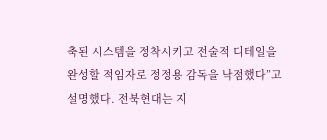축된 시스템을 정착시키고 전술적 디테일을 완성할 적임자로 정정용 감독을 낙점했다”고 설명했다. 전북현대는 지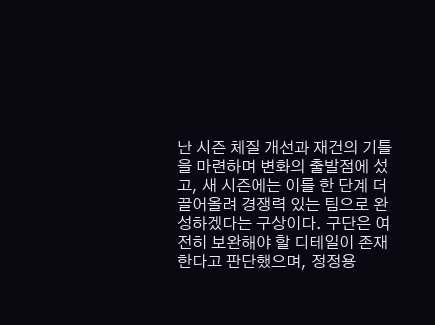난 시즌 체질 개선과 재건의 기틀을 마련하며 변화의 출발점에 섰고, 새 시즌에는 이를 한 단계 더 끌어올려 경쟁력 있는 팀으로 완성하겠다는 구상이다. 구단은 여전히 보완해야 할 디테일이 존재한다고 판단했으며, 정정용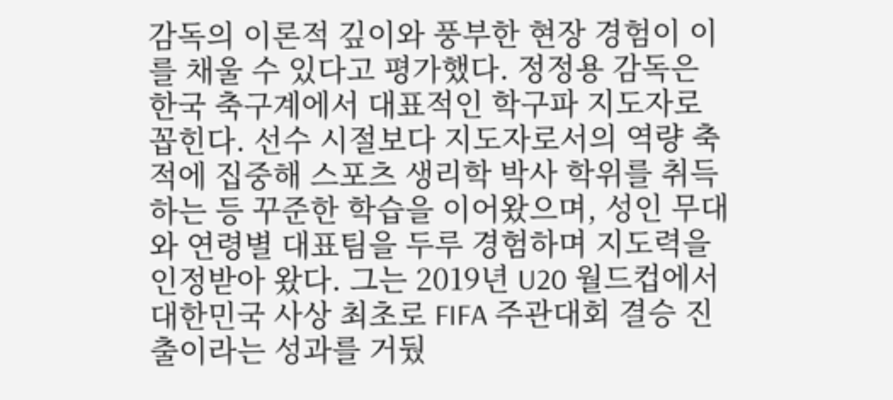감독의 이론적 깊이와 풍부한 현장 경험이 이를 채울 수 있다고 평가했다. 정정용 감독은 한국 축구계에서 대표적인 학구파 지도자로 꼽힌다. 선수 시절보다 지도자로서의 역량 축적에 집중해 스포츠 생리학 박사 학위를 취득하는 등 꾸준한 학습을 이어왔으며, 성인 무대와 연령별 대표팀을 두루 경험하며 지도력을 인정받아 왔다. 그는 2019년 U20 월드컵에서 대한민국 사상 최초로 FIFA 주관대회 결승 진출이라는 성과를 거뒀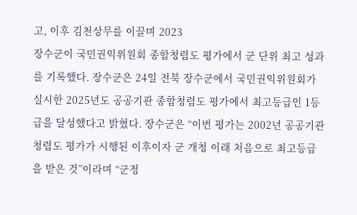고, 이후 김천상무를 이끌며 2023
장수군이 국민권익위원회 종합청렴도 평가에서 군 단위 최고 성과를 기록했다. 장수군은 24일 전북 장수군에서 국민권익위원회가 실시한 2025년도 공공기관 종합청렴도 평가에서 최고등급인 1등급을 달성했다고 밝혔다. 장수군은 “이번 평가는 2002년 공공기관 청렴도 평가가 시행된 이후이자 군 개청 이래 처음으로 최고등급을 받은 것”이라며 “군정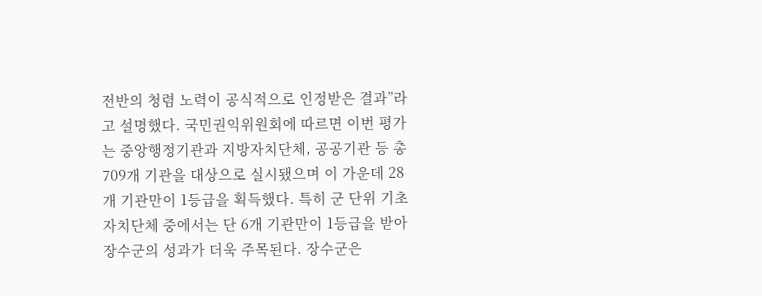전반의 청렴 노력이 공식적으로 인정받은 결과”라고 설명했다. 국민권익위원회에 따르면 이번 평가는 중앙행정기관과 지방자치단체, 공공기관 등 총 709개 기관을 대상으로 실시됐으며 이 가운데 28개 기관만이 1등급을 획득했다. 특히 군 단위 기초자치단체 중에서는 단 6개 기관만이 1등급을 받아 장수군의 성과가 더욱 주목된다. 장수군은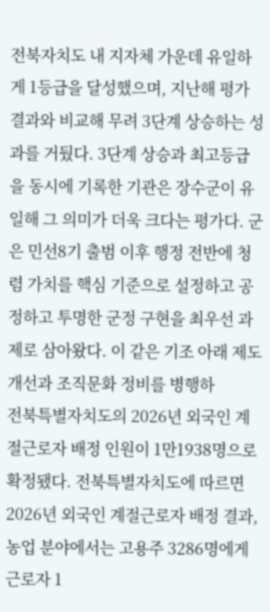전북자치도 내 지자체 가운데 유일하게 1등급을 달성했으며, 지난해 평가 결과와 비교해 무려 3단계 상승하는 성과를 거뒀다. 3단계 상승과 최고등급을 동시에 기록한 기관은 장수군이 유일해 그 의미가 더욱 크다는 평가다. 군은 민선8기 출범 이후 행정 전반에 청렴 가치를 핵심 기준으로 설정하고 공정하고 투명한 군정 구현을 최우선 과제로 삼아왔다. 이 같은 기조 아래 제도 개선과 조직문화 정비를 병행하
전북특별자치도의 2026년 외국인 계절근로자 배정 인원이 1만1938명으로 확정됐다. 전북특별자치도에 따르면 2026년 외국인 계절근로자 배정 결과, 농업 분야에서는 고용주 3286명에게 근로자 1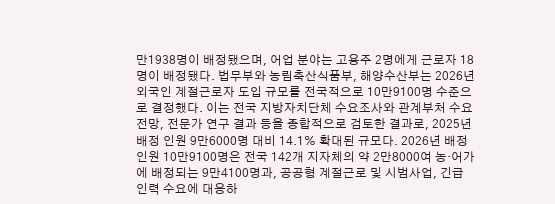만1938명이 배정됐으며, 어업 분야는 고용주 2명에게 근로자 18명이 배정됐다. 법무부와 농림축산식품부, 해양수산부는 2026년 외국인 계절근로자 도입 규모를 전국적으로 10만9100명 수준으로 결정했다. 이는 전국 지방자치단체 수요조사와 관계부처 수요 전망, 전문가 연구 결과 등을 종합적으로 검토한 결과로, 2025년 배정 인원 9만6000명 대비 14.1% 확대된 규모다. 2026년 배정 인원 10만9100명은 전국 142개 지자체의 약 2만8000여 농·어가에 배정되는 9만4100명과, 공공형 계절근로 및 시범사업, 긴급 인력 수요에 대응하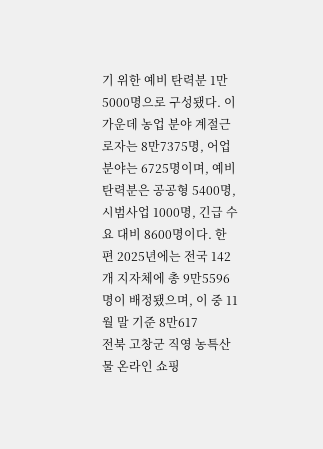기 위한 예비 탄력분 1만5000명으로 구성됐다. 이 가운데 농업 분야 계절근로자는 8만7375명, 어업 분야는 6725명이며, 예비 탄력분은 공공형 5400명, 시범사업 1000명, 긴급 수요 대비 8600명이다. 한편 2025년에는 전국 142개 지자체에 총 9만5596명이 배정됐으며, 이 중 11월 말 기준 8만617
전북 고창군 직영 농특산물 온라인 쇼핑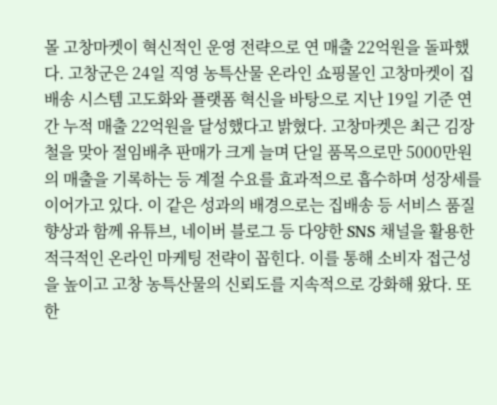몰 고창마켓이 혁신적인 운영 전략으로 연 매출 22억원을 돌파했다. 고창군은 24일 직영 농특산물 온라인 쇼핑몰인 고창마켓이 집배송 시스템 고도화와 플랫폼 혁신을 바탕으로 지난 19일 기준 연간 누적 매출 22억원을 달성했다고 밝혔다. 고창마켓은 최근 김장철을 맞아 절임배추 판매가 크게 늘며 단일 품목으로만 5000만원의 매출을 기록하는 등 계절 수요를 효과적으로 흡수하며 성장세를 이어가고 있다. 이 같은 성과의 배경으로는 집배송 등 서비스 품질 향상과 함께 유튜브, 네이버 블로그 등 다양한 SNS 채널을 활용한 적극적인 온라인 마케팅 전략이 꼽힌다. 이를 통해 소비자 접근성을 높이고 고창 농특산물의 신뢰도를 지속적으로 강화해 왔다. 또한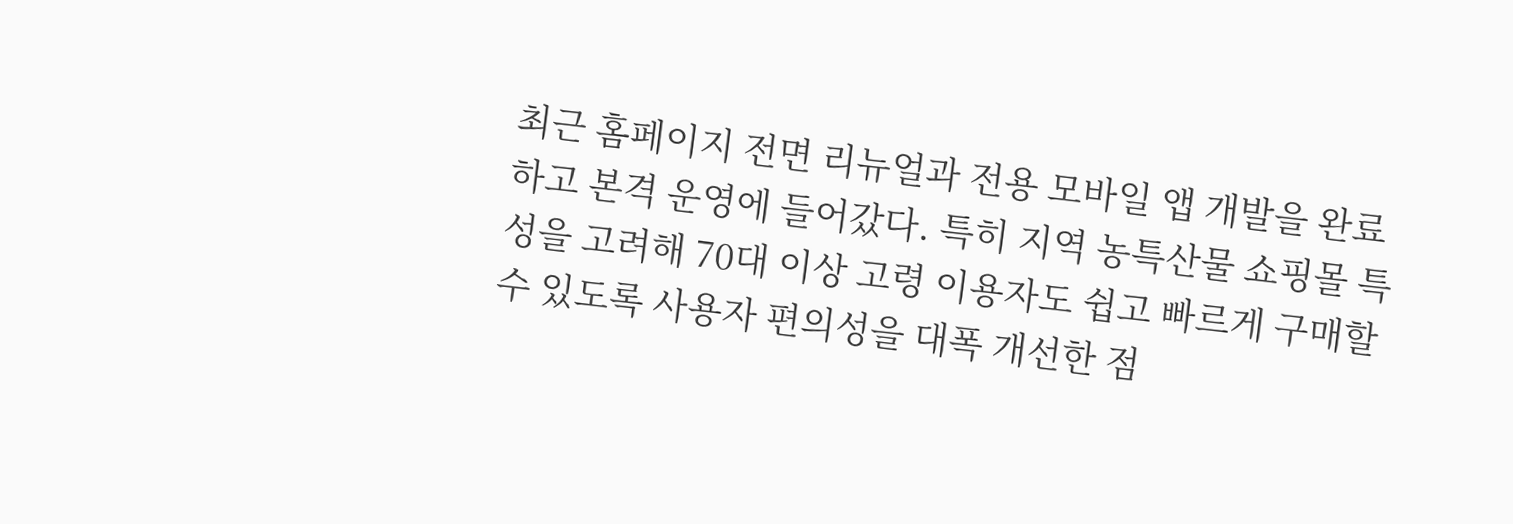최근 홈페이지 전면 리뉴얼과 전용 모바일 앱 개발을 완료하고 본격 운영에 들어갔다. 특히 지역 농특산물 쇼핑몰 특성을 고려해 70대 이상 고령 이용자도 쉽고 빠르게 구매할 수 있도록 사용자 편의성을 대폭 개선한 점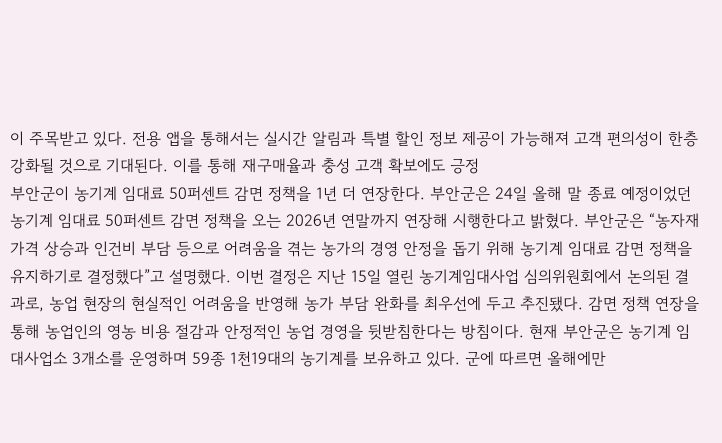이 주목받고 있다. 전용 앱을 통해서는 실시간 알림과 특별 할인 정보 제공이 가능해져 고객 편의성이 한층 강화될 것으로 기대된다. 이를 통해 재구매율과 충성 고객 확보에도 긍정
부안군이 농기계 임대료 50퍼센트 감면 정책을 1년 더 연장한다. 부안군은 24일 올해 말 종료 예정이었던 농기계 임대료 50퍼센트 감면 정책을 오는 2026년 연말까지 연장해 시행한다고 밝혔다. 부안군은 “농자재 가격 상승과 인건비 부담 등으로 어려움을 겪는 농가의 경영 안정을 돕기 위해 농기계 임대료 감면 정책을 유지하기로 결정했다”고 설명했다. 이번 결정은 지난 15일 열린 농기계임대사업 심의위원회에서 논의된 결과로, 농업 현장의 현실적인 어려움을 반영해 농가 부담 완화를 최우선에 두고 추진됐다. 감면 정책 연장을 통해 농업인의 영농 비용 절감과 안정적인 농업 경영을 뒷받침한다는 방침이다. 현재 부안군은 농기계 임대사업소 3개소를 운영하며 59종 1천19대의 농기계를 보유하고 있다. 군에 따르면 올해에만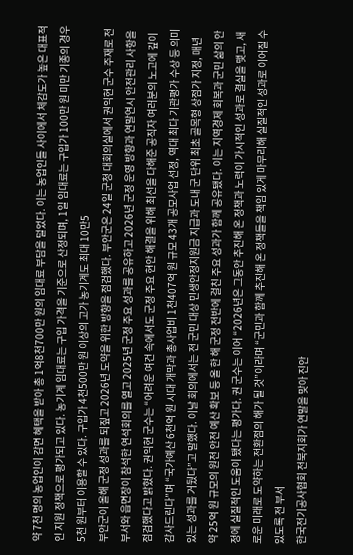약 7천 명의 농업인이 감면 혜택을 받아 총 1억8천700만 원의 임대료 부담을 덜었다. 이는 농업인들 사이에서 체감도가 높은 대표적인 지원 정책으로 평가되고 있다. 농기계 임대료는 구입 가격을 기준으로 산정되며, 1일 임대료는 구입가 100만 원 미만 기종의 경우 5천 원부터 이용할 수 있다. 구입가 4천500만 원 이상의 고가 농기계도 최대 10만5
부안군이 올해 군정 성과를 되짚고 2026년 도약을 위한 방향을 점검했다. 부안군은 24일 군청 대회의실에서 권익현 군수 주재로 전 부서와 읍면장이 참석한 연석회의를 열고 2025년 군정 주요 성과를 공유하고 2026년 군정 운영 방향과 연말연시 안전관리 사항을 점검했다고 밝혔다. 권익현 군수는 “어려운 여건 속에서도 군정 주요 현안 해결을 위해 최선을 다해준 공직자 여러분의 노고에 깊이 감사드린다”며 “국가예산 6천억 원 시대 개막과 총사업비 1천407억 원 규모 43개 공모사업 선정, 역대 최다 기관평가 수상 등 의미 있는 성과를 거뒀다”고 말했다. 이날 회의에서는 전 군민 대상 민생안정지원금 지급과 도내 군 단위 최초 골목형 상점가 지정, 매년 약 25억 원 규모의 원전 안전 예산 확보 등 올 한 해 군정 전반에 걸친 주요 성과가 함께 공유됐다. 이는 지역경제 회복과 군민 삶의 안정에 실질적인 도움이 됐다는 평가다. 권 군수는 이어 “2026년은 그동안 추진해 온 정책과 노력이 가시적인 성과로 결실을 맺고, 새로운 미래로 도약하는 전환점의 해가 될 것”이라며 “군민과 함께 추진해 온 정책들을 책임 있게 마무리해 실질적인 성과로 이어질 수 있도록 전 부서
한국전기공사협회 전북지회가 연말을 맞아 진안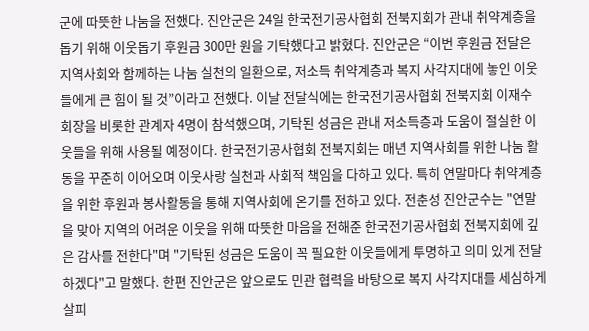군에 따뜻한 나눔을 전했다. 진안군은 24일 한국전기공사협회 전북지회가 관내 취약계층을 돕기 위해 이웃돕기 후원금 300만 원을 기탁했다고 밝혔다. 진안군은 “이번 후원금 전달은 지역사회와 함께하는 나눔 실천의 일환으로, 저소득 취약계층과 복지 사각지대에 놓인 이웃들에게 큰 힘이 될 것”이라고 전했다. 이날 전달식에는 한국전기공사협회 전북지회 이재수 회장을 비롯한 관계자 4명이 참석했으며, 기탁된 성금은 관내 저소득층과 도움이 절실한 이웃들을 위해 사용될 예정이다. 한국전기공사협회 전북지회는 매년 지역사회를 위한 나눔 활동을 꾸준히 이어오며 이웃사랑 실천과 사회적 책임을 다하고 있다. 특히 연말마다 취약계층을 위한 후원과 봉사활동을 통해 지역사회에 온기를 전하고 있다. 전춘성 진안군수는 "연말을 맞아 지역의 어려운 이웃을 위해 따뜻한 마음을 전해준 한국전기공사협회 전북지회에 깊은 감사를 전한다"며 "기탁된 성금은 도움이 꼭 필요한 이웃들에게 투명하고 의미 있게 전달하겠다"고 말했다. 한편 진안군은 앞으로도 민관 협력을 바탕으로 복지 사각지대를 세심하게 살피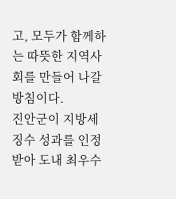고, 모두가 함께하는 따뜻한 지역사회를 만들어 나갈 방침이다.
진안군이 지방세 징수 성과를 인정받아 도내 최우수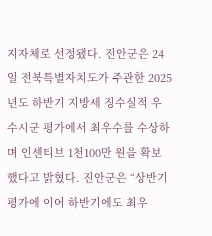지자체로 선정됐다. 진안군은 24일 전북특별자치도가 주관한 2025년도 하반기 지방세 징수실적 우수시군 평가에서 최우수를 수상하며 인센티브 1천100만 원을 확보했다고 밝혔다. 진안군은 “상반기 평가에 이어 하반기에도 최우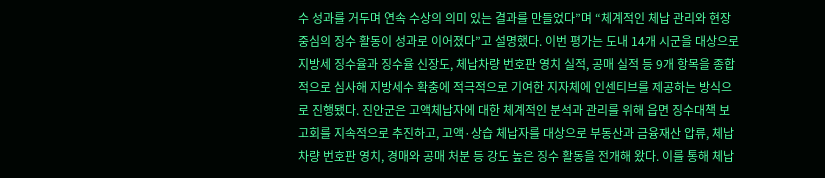수 성과를 거두며 연속 수상의 의미 있는 결과를 만들었다”며 “체계적인 체납 관리와 현장 중심의 징수 활동이 성과로 이어졌다”고 설명했다. 이번 평가는 도내 14개 시군을 대상으로 지방세 징수율과 징수율 신장도, 체납차량 번호판 영치 실적, 공매 실적 등 9개 항목을 종합적으로 심사해 지방세수 확충에 적극적으로 기여한 지자체에 인센티브를 제공하는 방식으로 진행됐다. 진안군은 고액체납자에 대한 체계적인 분석과 관리를 위해 읍면 징수대책 보고회를 지속적으로 추진하고, 고액·상습 체납자를 대상으로 부동산과 금융재산 압류, 체납차량 번호판 영치, 경매와 공매 처분 등 강도 높은 징수 활동을 전개해 왔다. 이를 통해 체납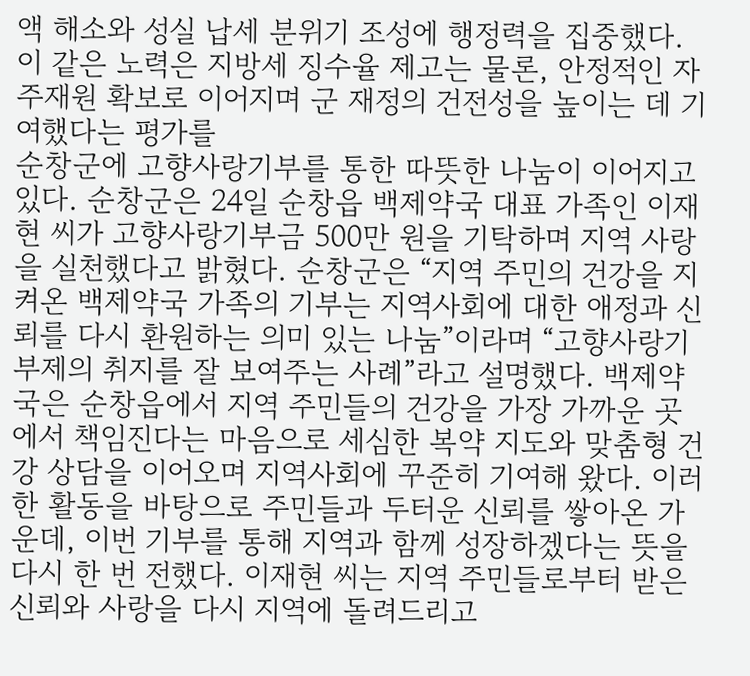액 해소와 성실 납세 분위기 조성에 행정력을 집중했다. 이 같은 노력은 지방세 징수율 제고는 물론, 안정적인 자주재원 확보로 이어지며 군 재정의 건전성을 높이는 데 기여했다는 평가를
순창군에 고향사랑기부를 통한 따뜻한 나눔이 이어지고 있다. 순창군은 24일 순창읍 백제약국 대표 가족인 이재현 씨가 고향사랑기부금 500만 원을 기탁하며 지역 사랑을 실천했다고 밝혔다. 순창군은 “지역 주민의 건강을 지켜온 백제약국 가족의 기부는 지역사회에 대한 애정과 신뢰를 다시 환원하는 의미 있는 나눔”이라며 “고향사랑기부제의 취지를 잘 보여주는 사례”라고 설명했다. 백제약국은 순창읍에서 지역 주민들의 건강을 가장 가까운 곳에서 책임진다는 마음으로 세심한 복약 지도와 맞춤형 건강 상담을 이어오며 지역사회에 꾸준히 기여해 왔다. 이러한 활동을 바탕으로 주민들과 두터운 신뢰를 쌓아온 가운데, 이번 기부를 통해 지역과 함께 성장하겠다는 뜻을 다시 한 번 전했다. 이재현 씨는 지역 주민들로부터 받은 신뢰와 사랑을 다시 지역에 돌려드리고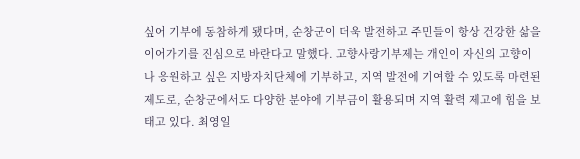싶어 기부에 동참하게 됐다며, 순창군이 더욱 발전하고 주민들이 항상 건강한 삶을 이어가기를 진심으로 바란다고 말했다. 고향사랑기부제는 개인이 자신의 고향이나 응원하고 싶은 지방자치단체에 기부하고, 지역 발전에 기여할 수 있도록 마련된 제도로, 순창군에서도 다양한 분야에 기부금이 활용되며 지역 활력 제고에 힘을 보태고 있다. 최영일